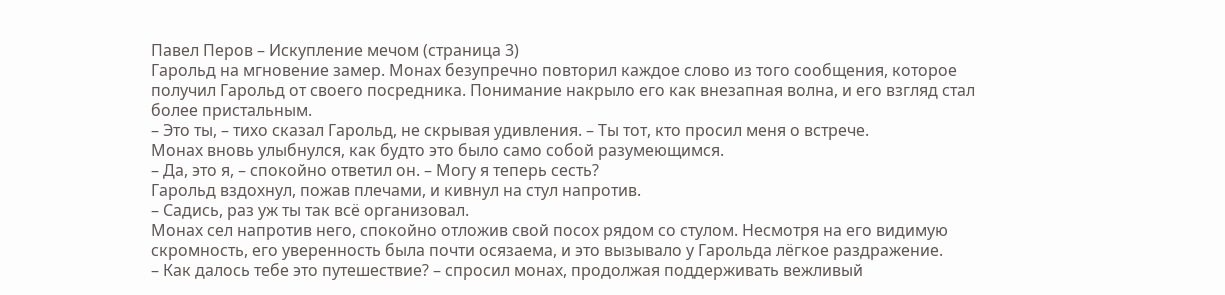Павел Перов – Искупление мечом (страница 3)
Гарольд на мгновение замер. Монах безупречно повторил каждое слово из того сообщения, которое получил Гарольд от своего посредника. Понимание накрыло его как внезапная волна, и его взгляд стал более пристальным.
– Это ты, – тихо сказал Гарольд, не скрывая удивления. – Ты тот, кто просил меня о встрече.
Монах вновь улыбнулся, как будто это было само собой разумеющимся.
– Да, это я, – спокойно ответил он. – Могу я теперь сесть?
Гарольд вздохнул, пожав плечами, и кивнул на стул напротив.
– Садись, раз уж ты так всё организовал.
Монах сел напротив него, спокойно отложив свой посох рядом со стулом. Несмотря на его видимую скромность, его уверенность была почти осязаема, и это вызывало у Гарольда лёгкое раздражение.
– Как далось тебе это путешествие? – спросил монах, продолжая поддерживать вежливый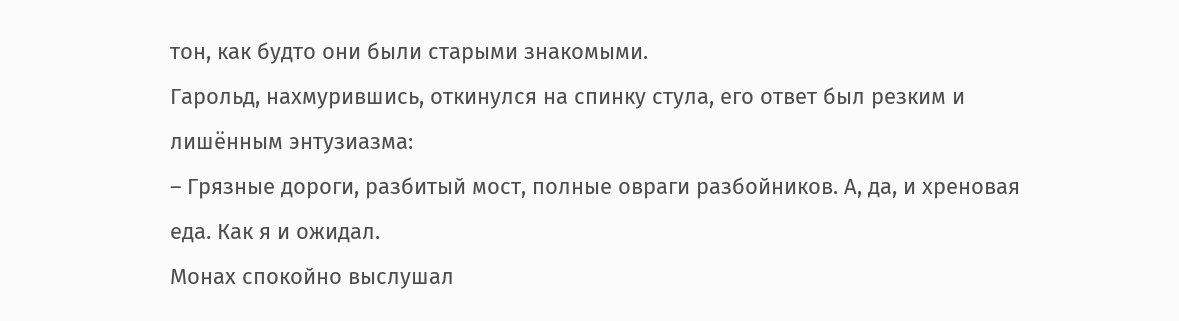тон, как будто они были старыми знакомыми.
Гарольд, нахмурившись, откинулся на спинку стула, его ответ был резким и лишённым энтузиазма:
– Грязные дороги, разбитый мост, полные овраги разбойников. А, да, и хреновая еда. Как я и ожидал.
Монах спокойно выслушал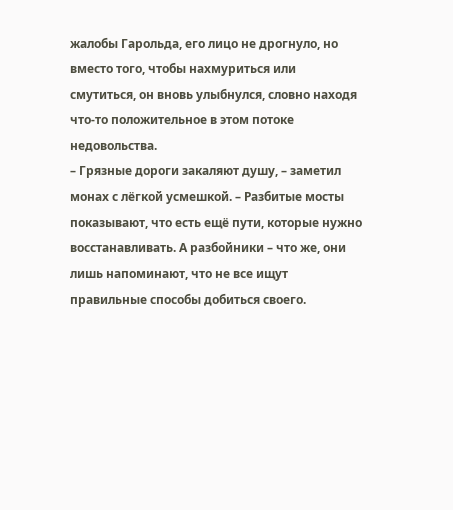жалобы Гарольда, его лицо не дрогнуло, но вместо того, чтобы нахмуриться или смутиться, он вновь улыбнулся, словно находя что-то положительное в этом потоке недовольства.
– Грязные дороги закаляют душу, – заметил монах с лёгкой усмешкой. – Разбитые мосты показывают, что есть ещё пути, которые нужно восстанавливать. А разбойники – что же, они лишь напоминают, что не все ищут правильные способы добиться своего.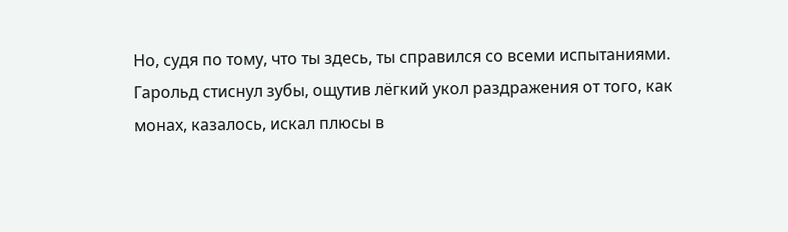Но, судя по тому, что ты здесь, ты справился со всеми испытаниями.
Гарольд стиснул зубы, ощутив лёгкий укол раздражения от того, как монах, казалось, искал плюсы в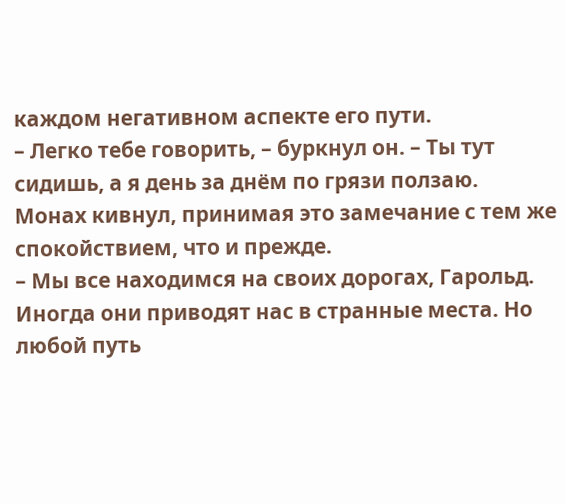каждом негативном аспекте его пути.
– Легко тебе говорить, – буркнул он. – Ты тут сидишь, а я день за днём по грязи ползаю.
Монах кивнул, принимая это замечание с тем же спокойствием, что и прежде.
– Мы все находимся на своих дорогах, Гарольд. Иногда они приводят нас в странные места. Но любой путь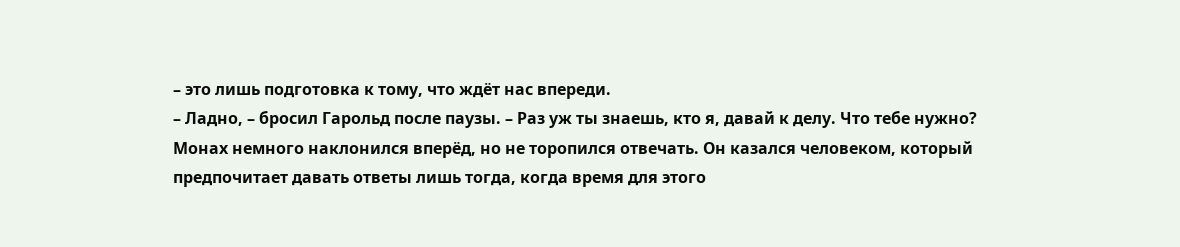– это лишь подготовка к тому, что ждёт нас впереди.
– Ладно, – бросил Гарольд после паузы. – Раз уж ты знаешь, кто я, давай к делу. Что тебе нужно?
Монах немного наклонился вперёд, но не торопился отвечать. Он казался человеком, который предпочитает давать ответы лишь тогда, когда время для этого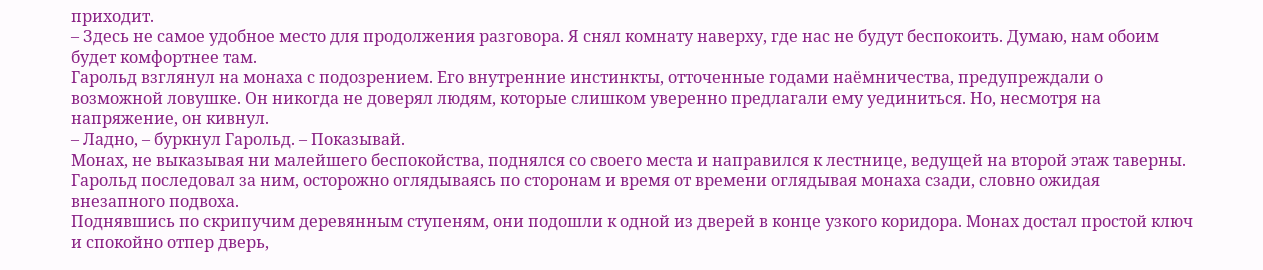приходит.
– Здесь не самое удобное место для продолжения разговора. Я снял комнату наверху, где нас не будут беспокоить. Думаю, нам обоим будет комфортнее там.
Гарольд взглянул на монаха с подозрением. Его внутренние инстинкты, отточенные годами наёмничества, предупреждали о возможной ловушке. Он никогда не доверял людям, которые слишком уверенно предлагали ему уединиться. Но, несмотря на напряжение, он кивнул.
– Ладно, – буркнул Гарольд. – Показывай.
Монах, не выказывая ни малейшего беспокойства, поднялся со своего места и направился к лестнице, ведущей на второй этаж таверны. Гарольд последовал за ним, осторожно оглядываясь по сторонам и время от времени оглядывая монаха сзади, словно ожидая внезапного подвоха.
Поднявшись по скрипучим деревянным ступеням, они подошли к одной из дверей в конце узкого коридора. Монах достал простой ключ и спокойно отпер дверь,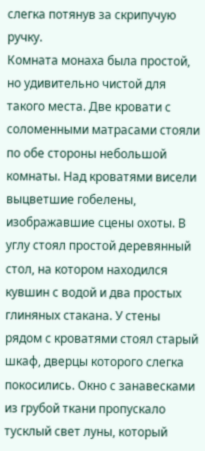слегка потянув за скрипучую ручку.
Комната монаха была простой, но удивительно чистой для такого места. Две кровати с соломенными матрасами стояли по обе стороны небольшой комнаты. Над кроватями висели выцветшие гобелены, изображавшие сцены охоты. В углу стоял простой деревянный стол, на котором находился кувшин с водой и два простых глиняных стакана. У стены рядом с кроватями стоял старый шкаф, дверцы которого слегка покосились. Окно с занавесками из грубой ткани пропускало тусклый свет луны, который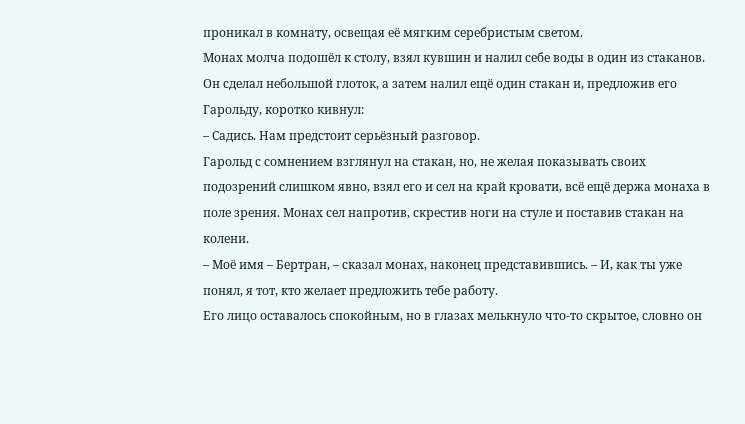проникал в комнату, освещая её мягким серебристым светом.
Монах молча подошёл к столу, взял кувшин и налил себе воды в один из стаканов. Он сделал небольшой глоток, а затем налил ещё один стакан и, предложив его Гарольду, коротко кивнул:
– Садись. Нам предстоит серьёзный разговор.
Гарольд с сомнением взглянул на стакан, но, не желая показывать своих подозрений слишком явно, взял его и сел на край кровати, всё ещё держа монаха в поле зрения. Монах сел напротив, скрестив ноги на стуле и поставив стакан на колени.
– Моё имя – Бертран, – сказал монах, наконец представившись. – И, как ты уже понял, я тот, кто желает предложить тебе работу.
Его лицо оставалось спокойным, но в глазах мелькнуло что-то скрытое, словно он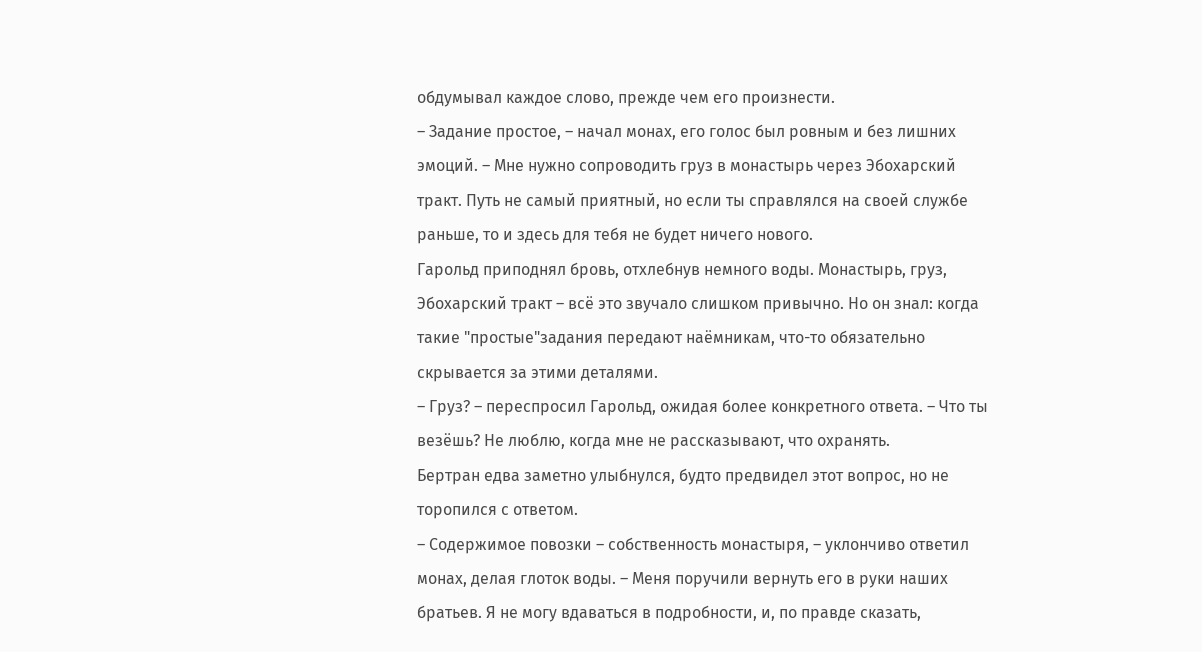обдумывал каждое слово, прежде чем его произнести.
– Задание простое, – начал монах, его голос был ровным и без лишних эмоций. – Мне нужно сопроводить груз в монастырь через Эбохарский тракт. Путь не самый приятный, но если ты справлялся на своей службе раньше, то и здесь для тебя не будет ничего нового.
Гарольд приподнял бровь, отхлебнув немного воды. Монастырь, груз, Эбохарский тракт – всё это звучало слишком привычно. Но он знал: когда такие "простые"задания передают наёмникам, что-то обязательно скрывается за этими деталями.
– Груз? – переспросил Гарольд, ожидая более конкретного ответа. – Что ты везёшь? Не люблю, когда мне не рассказывают, что охранять.
Бертран едва заметно улыбнулся, будто предвидел этот вопрос, но не торопился с ответом.
– Содержимое повозки – собственность монастыря, – уклончиво ответил монах, делая глоток воды. – Меня поручили вернуть его в руки наших братьев. Я не могу вдаваться в подробности, и, по правде сказать,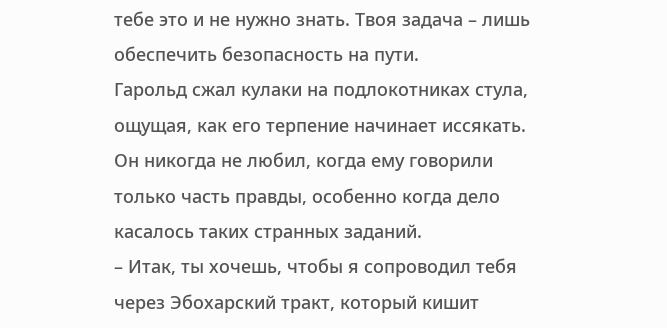тебе это и не нужно знать. Твоя задача – лишь обеспечить безопасность на пути.
Гарольд сжал кулаки на подлокотниках стула, ощущая, как его терпение начинает иссякать. Он никогда не любил, когда ему говорили только часть правды, особенно когда дело касалось таких странных заданий.
– Итак, ты хочешь, чтобы я сопроводил тебя через Эбохарский тракт, который кишит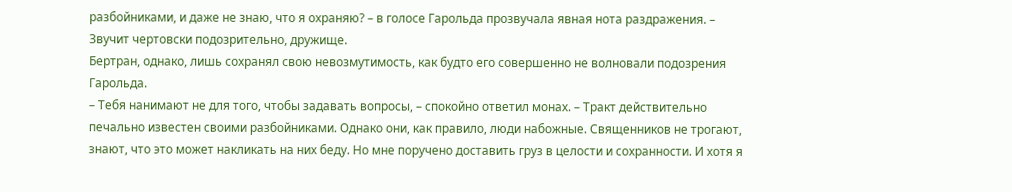разбойниками, и даже не знаю, что я охраняю? – в голосе Гарольда прозвучала явная нота раздражения. – Звучит чертовски подозрительно, дружище.
Бертран, однако, лишь сохранял свою невозмутимость, как будто его совершенно не волновали подозрения Гарольда.
– Тебя нанимают не для того, чтобы задавать вопросы, – спокойно ответил монах. – Тракт действительно печально известен своими разбойниками. Однако они, как правило, люди набожные. Священников не трогают, знают, что это может накликать на них беду. Но мне поручено доставить груз в целости и сохранности. И хотя я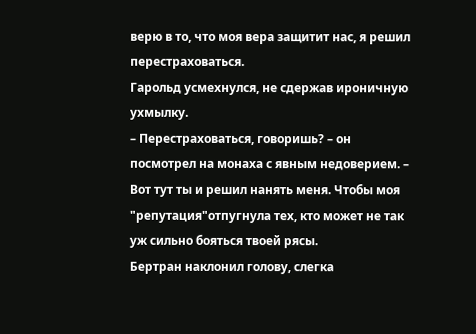верю в то, что моя вера защитит нас, я решил перестраховаться.
Гарольд усмехнулся, не сдержав ироничную ухмылку.
– Перестраховаться, говоришь? – он посмотрел на монаха с явным недоверием. – Вот тут ты и решил нанять меня. Чтобы моя "репутация"отпугнула тех, кто может не так уж сильно бояться твоей рясы.
Бертран наклонил голову, слегка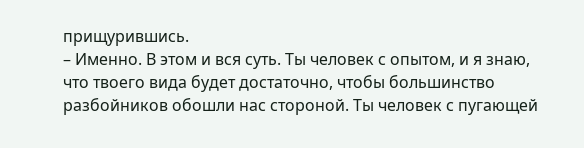прищурившись.
– Именно. В этом и вся суть. Ты человек с опытом, и я знаю, что твоего вида будет достаточно, чтобы большинство разбойников обошли нас стороной. Ты человек с пугающей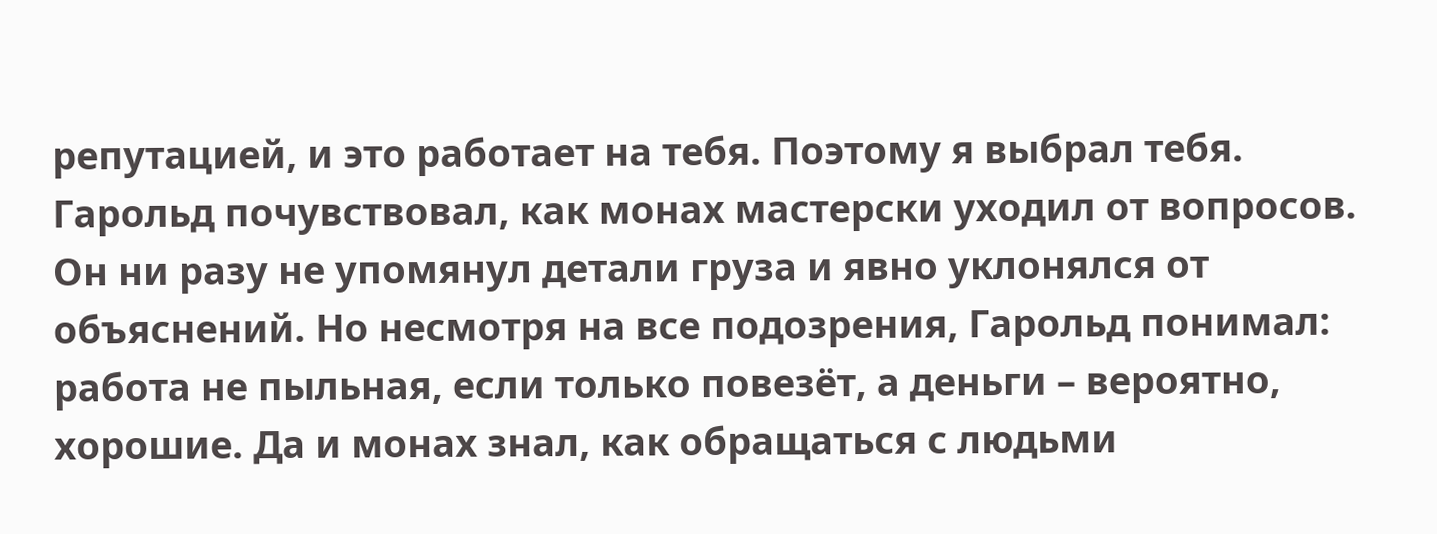репутацией, и это работает на тебя. Поэтому я выбрал тебя.
Гарольд почувствовал, как монах мастерски уходил от вопросов. Он ни разу не упомянул детали груза и явно уклонялся от объяснений. Но несмотря на все подозрения, Гарольд понимал: работа не пыльная, если только повезёт, а деньги – вероятно, хорошие. Да и монах знал, как обращаться с людьми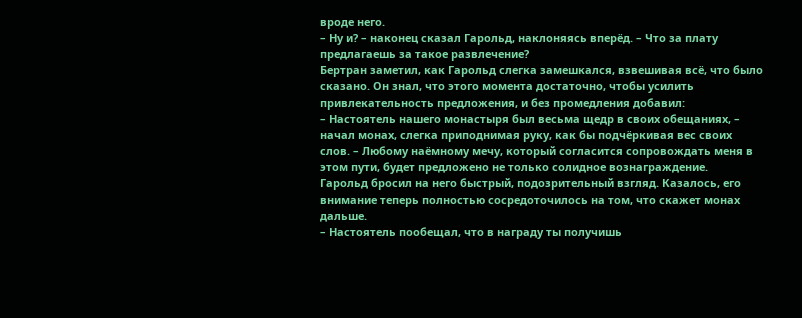вроде него.
– Ну и? – наконец сказал Гарольд, наклоняясь вперёд. – Что за плату предлагаешь за такое развлечение?
Бертран заметил, как Гарольд слегка замешкался, взвешивая всё, что было сказано. Он знал, что этого момента достаточно, чтобы усилить привлекательность предложения, и без промедления добавил:
– Настоятель нашего монастыря был весьма щедр в своих обещаниях, – начал монах, слегка приподнимая руку, как бы подчёркивая вес своих слов. – Любому наёмному мечу, который согласится сопровождать меня в этом пути, будет предложено не только солидное вознаграждение.
Гарольд бросил на него быстрый, подозрительный взгляд. Казалось, его внимание теперь полностью сосредоточилось на том, что скажет монах дальше.
– Настоятель пообещал, что в награду ты получишь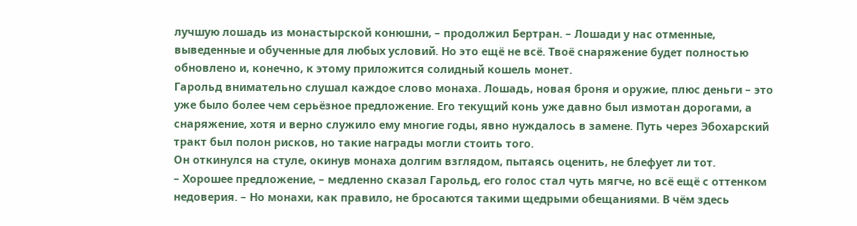лучшую лошадь из монастырской конюшни, – продолжил Бертран. – Лошади у нас отменные, выведенные и обученные для любых условий. Но это ещё не всё. Твоё снаряжение будет полностью обновлено и, конечно, к этому приложится солидный кошель монет.
Гарольд внимательно слушал каждое слово монаха. Лошадь, новая броня и оружие, плюс деньги – это уже было более чем серьёзное предложение. Его текущий конь уже давно был измотан дорогами, а снаряжение, хотя и верно служило ему многие годы, явно нуждалось в замене. Путь через Эбохарский тракт был полон рисков, но такие награды могли стоить того.
Он откинулся на стуле, окинув монаха долгим взглядом, пытаясь оценить, не блефует ли тот.
– Хорошее предложение, – медленно сказал Гарольд, его голос стал чуть мягче, но всё ещё с оттенком недоверия. – Но монахи, как правило, не бросаются такими щедрыми обещаниями. В чём здесь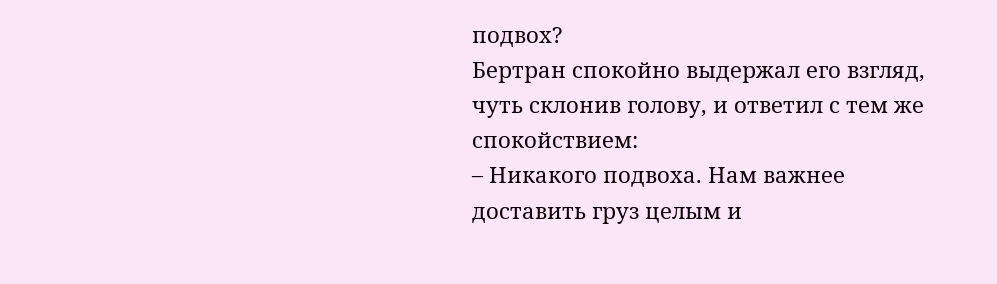подвох?
Бертран спокойно выдержал его взгляд, чуть склонив голову, и ответил с тем же спокойствием:
– Никакого подвоха. Нам важнее доставить груз целым и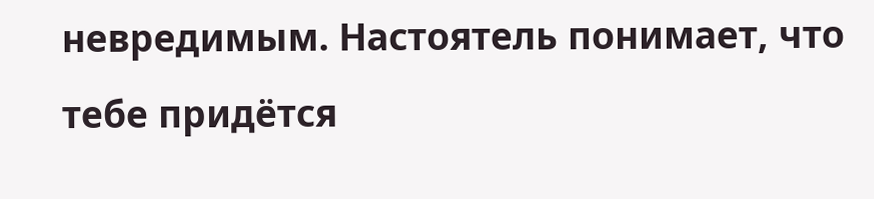невредимым. Настоятель понимает, что тебе придётся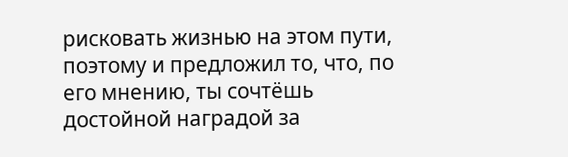рисковать жизнью на этом пути, поэтому и предложил то, что, по его мнению, ты сочтёшь достойной наградой за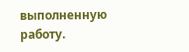выполненную работу.